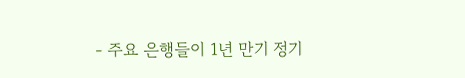- 주요 은행들이 1년 만기 정기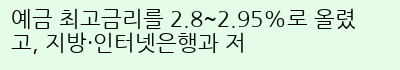예금 최고금리를 2.8~2.95%로 올렸고, 지방·인터넷은행과 저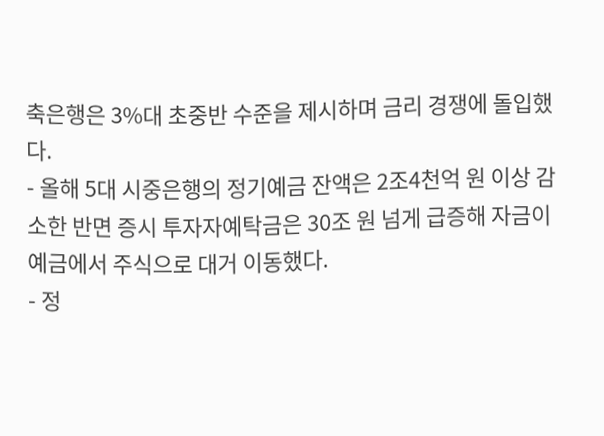축은행은 3%대 초중반 수준을 제시하며 금리 경쟁에 돌입했다.
- 올해 5대 시중은행의 정기예금 잔액은 2조4천억 원 이상 감소한 반면 증시 투자자예탁금은 30조 원 넘게 급증해 자금이 예금에서 주식으로 대거 이동했다.
- 정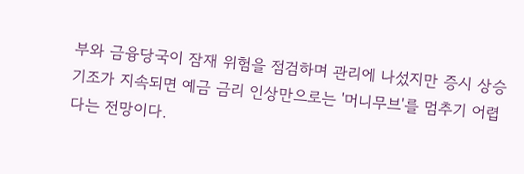부와 금융당국이 잠재 위험을 점검하며 관리에 나섰지만 증시 상승 기조가 지속되면 예금 금리 인상만으로는 '머니무브'를 멈추기 어렵다는 전망이다.